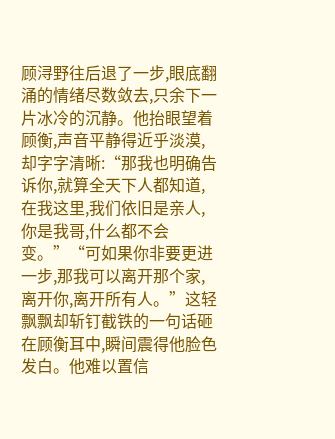顾浔野往后退了一步,眼底翻涌的情绪尽数敛去,只余下一片冰冷的沉静。他抬眼望着顾衡,声音平静得近乎淡漠,却字字清晰:“那我也明确告诉你,就算全天下人都知道,在我这里,我们依旧是亲人,你是我哥,什么都不会变。”“可如果你非要更进一步,那我可以离开那个家,离开你,离开所有人。”这轻飘飘却斩钉截铁的一句话砸在顾衡耳中,瞬间震得他脸色发白。他难以置信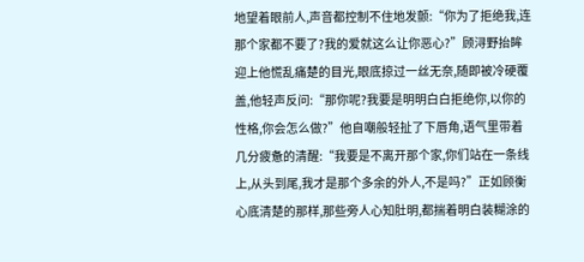地望着眼前人,声音都控制不住地发颤:“你为了拒绝我,连那个家都不要了?我的爱就这么让你恶心?”顾浔野抬眸迎上他慌乱痛楚的目光,眼底掠过一丝无奈,随即被冷硬覆盖,他轻声反问:“那你呢?我要是明明白白拒绝你,以你的性格,你会怎么做?”他自嘲般轻扯了下唇角,语气里带着几分疲惫的清醒:“我要是不离开那个家,你们站在一条线上,从头到尾,我才是那个多余的外人,不是吗?”正如顾衡心底清楚的那样,那些旁人心知肚明,都揣着明白装糊涂的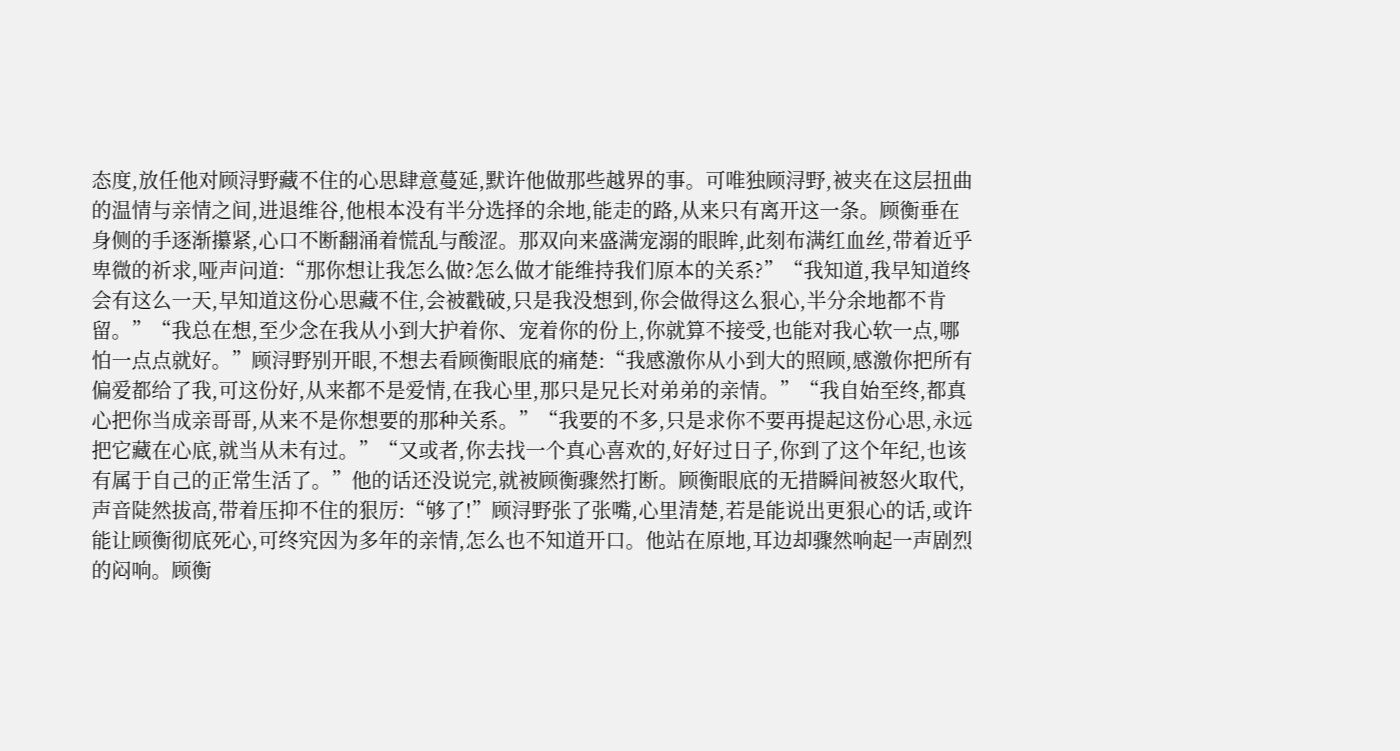态度,放任他对顾浔野藏不住的心思肆意蔓延,默许他做那些越界的事。可唯独顾浔野,被夹在这层扭曲的温情与亲情之间,进退维谷,他根本没有半分选择的余地,能走的路,从来只有离开这一条。顾衡垂在身侧的手逐渐攥紧,心口不断翻涌着慌乱与酸涩。那双向来盛满宠溺的眼眸,此刻布满红血丝,带着近乎卑微的祈求,哑声问道:“那你想让我怎么做?怎么做才能维持我们原本的关系?”“我知道,我早知道终会有这么一天,早知道这份心思藏不住,会被戳破,只是我没想到,你会做得这么狠心,半分余地都不肯留。”“我总在想,至少念在我从小到大护着你、宠着你的份上,你就算不接受,也能对我心软一点,哪怕一点点就好。”顾浔野别开眼,不想去看顾衡眼底的痛楚:“我感激你从小到大的照顾,感激你把所有偏爱都给了我,可这份好,从来都不是爱情,在我心里,那只是兄长对弟弟的亲情。”“我自始至终,都真心把你当成亲哥哥,从来不是你想要的那种关系。”“我要的不多,只是求你不要再提起这份心思,永远把它藏在心底,就当从未有过。”“又或者,你去找一个真心喜欢的,好好过日子,你到了这个年纪,也该有属于自己的正常生活了。”他的话还没说完,就被顾衡骤然打断。顾衡眼底的无措瞬间被怒火取代,声音陡然拔高,带着压抑不住的狠厉:“够了!”顾浔野张了张嘴,心里清楚,若是能说出更狠心的话,或许能让顾衡彻底死心,可终究因为多年的亲情,怎么也不知道开口。他站在原地,耳边却骤然响起一声剧烈的闷响。顾衡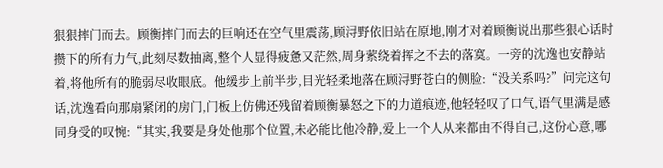狠狠摔门而去。顾衡摔门而去的巨响还在空气里震荡,顾浔野依旧站在原地,刚才对着顾衡说出那些狠心话时攒下的所有力气,此刻尽数抽离,整个人显得疲惫又茫然,周身萦绕着挥之不去的落寞。一旁的沈逸也安静站着,将他所有的脆弱尽收眼底。他缓步上前半步,目光轻柔地落在顾浔野苍白的侧脸:“没关系吗?”问完这句话,沈逸看向那扇紧闭的房门,门板上仿佛还残留着顾衡暴怒之下的力道痕迹,他轻轻叹了口气,语气里满是感同身受的叹惋:“其实,我要是身处他那个位置,未必能比他冷静,爱上一个人从来都由不得自己,这份心意,哪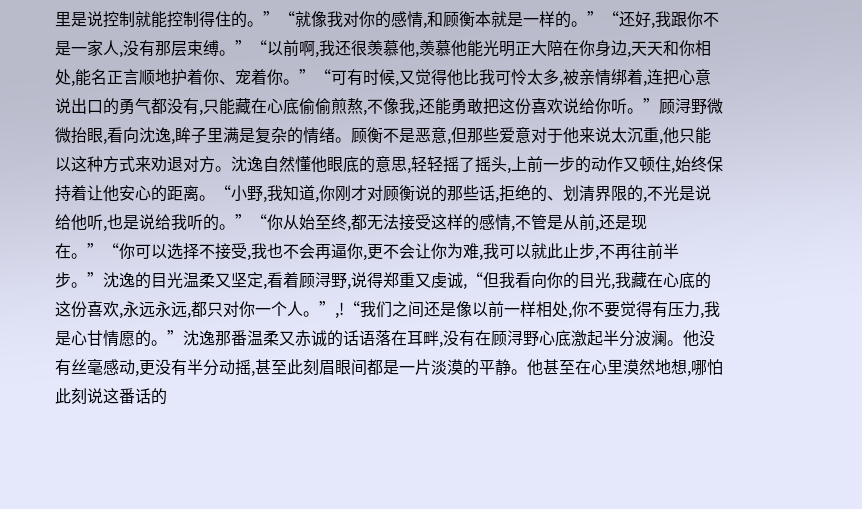里是说控制就能控制得住的。”“就像我对你的感情,和顾衡本就是一样的。”“还好,我跟你不是一家人,没有那层束缚。”“以前啊,我还很羡慕他,羡慕他能光明正大陪在你身边,天天和你相处,能名正言顺地护着你、宠着你。”“可有时候,又觉得他比我可怜太多,被亲情绑着,连把心意说出口的勇气都没有,只能藏在心底偷偷煎熬,不像我,还能勇敢把这份喜欢说给你听。”顾浔野微微抬眼,看向沈逸,眸子里满是复杂的情绪。顾衡不是恶意,但那些爱意对于他来说太沉重,他只能以这种方式来劝退对方。沈逸自然懂他眼底的意思,轻轻摇了摇头,上前一步的动作又顿住,始终保持着让他安心的距离。“小野,我知道,你刚才对顾衡说的那些话,拒绝的、划清界限的,不光是说给他听,也是说给我听的。”“你从始至终,都无法接受这样的感情,不管是从前,还是现在。”“你可以选择不接受,我也不会再逼你,更不会让你为难,我可以就此止步,不再往前半步。”沈逸的目光温柔又坚定,看着顾浔野,说得郑重又虔诚,“但我看向你的目光,我藏在心底的这份喜欢,永远永远,都只对你一个人。”,!“我们之间还是像以前一样相处,你不要觉得有压力,我是心甘情愿的。”沈逸那番温柔又赤诚的话语落在耳畔,没有在顾浔野心底激起半分波澜。他没有丝毫感动,更没有半分动摇,甚至此刻眉眼间都是一片淡漠的平静。他甚至在心里漠然地想,哪怕此刻说这番话的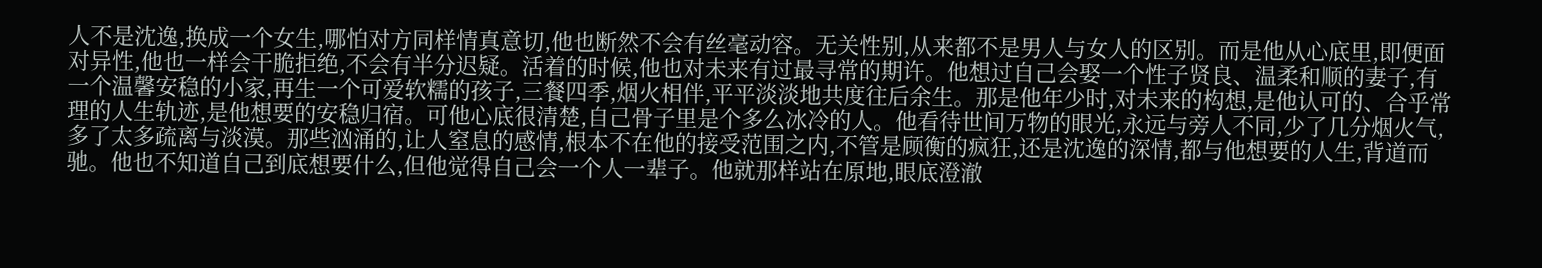人不是沈逸,换成一个女生,哪怕对方同样情真意切,他也断然不会有丝毫动容。无关性别,从来都不是男人与女人的区别。而是他从心底里,即便面对异性,他也一样会干脆拒绝,不会有半分迟疑。活着的时候,他也对未来有过最寻常的期许。他想过自己会娶一个性子贤良、温柔和顺的妻子,有一个温馨安稳的小家,再生一个可爱软糯的孩子,三餐四季,烟火相伴,平平淡淡地共度往后余生。那是他年少时,对未来的构想,是他认可的、合乎常理的人生轨迹,是他想要的安稳归宿。可他心底很清楚,自己骨子里是个多么冰冷的人。他看待世间万物的眼光,永远与旁人不同,少了几分烟火气,多了太多疏离与淡漠。那些汹涌的,让人窒息的感情,根本不在他的接受范围之内,不管是顾衡的疯狂,还是沈逸的深情,都与他想要的人生,背道而驰。他也不知道自己到底想要什么,但他觉得自己会一个人一辈子。他就那样站在原地,眼底澄澈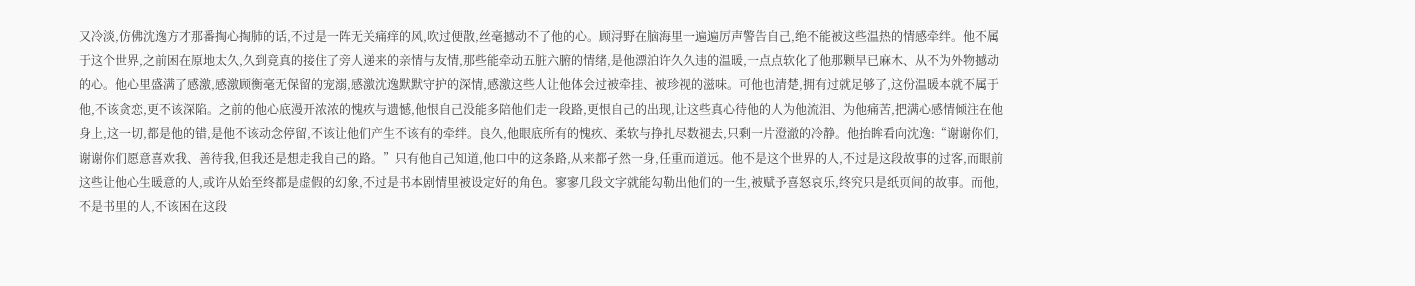又冷淡,仿佛沈逸方才那番掏心掏肺的话,不过是一阵无关痛痒的风,吹过便散,丝毫撼动不了他的心。顾浔野在脑海里一遍遍厉声警告自己,绝不能被这些温热的情感牵绊。他不属于这个世界,之前困在原地太久,久到竟真的接住了旁人递来的亲情与友情,那些能牵动五脏六腑的情绪,是他漂泊许久久违的温暖,一点点软化了他那颗早已麻木、从不为外物撼动的心。他心里盛满了感激,感激顾衡毫无保留的宠溺,感激沈逸默默守护的深情,感激这些人让他体会过被牵挂、被珍视的滋味。可他也清楚,拥有过就足够了,这份温暖本就不属于他,不该贪恋,更不该深陷。之前的他心底漫开浓浓的愧疚与遗憾,他恨自己没能多陪他们走一段路,更恨自己的出现,让这些真心待他的人为他流泪、为他痛苦,把满心感情倾注在他身上,这一切,都是他的错,是他不该动念停留,不该让他们产生不该有的牵绊。良久,他眼底所有的愧疚、柔软与挣扎尽数褪去,只剩一片澄澈的冷静。他抬眸看向沈逸:“谢谢你们,谢谢你们愿意喜欢我、善待我,但我还是想走我自己的路。”只有他自己知道,他口中的这条路,从来都孑然一身,任重而道远。他不是这个世界的人,不过是这段故事的过客,而眼前这些让他心生暖意的人,或许从始至终都是虚假的幻象,不过是书本剧情里被设定好的角色。寥寥几段文字就能勾勒出他们的一生,被赋予喜怒哀乐,终究只是纸页间的故事。而他,不是书里的人,不该困在这段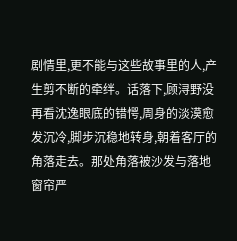剧情里,更不能与这些故事里的人,产生剪不断的牵绊。话落下,顾浔野没再看沈逸眼底的错愕,周身的淡漠愈发沉冷,脚步沉稳地转身,朝着客厅的角落走去。那处角落被沙发与落地窗帘严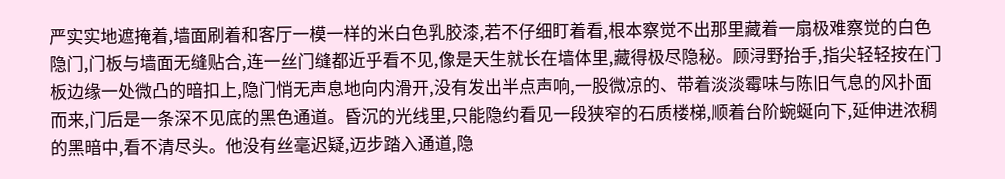严实实地遮掩着,墙面刷着和客厅一模一样的米白色乳胶漆,若不仔细盯着看,根本察觉不出那里藏着一扇极难察觉的白色隐门,门板与墙面无缝贴合,连一丝门缝都近乎看不见,像是天生就长在墙体里,藏得极尽隐秘。顾浔野抬手,指尖轻轻按在门板边缘一处微凸的暗扣上,隐门悄无声息地向内滑开,没有发出半点声响,一股微凉的、带着淡淡霉味与陈旧气息的风扑面而来,门后是一条深不见底的黑色通道。昏沉的光线里,只能隐约看见一段狭窄的石质楼梯,顺着台阶蜿蜒向下,延伸进浓稠的黑暗中,看不清尽头。他没有丝毫迟疑,迈步踏入通道,隐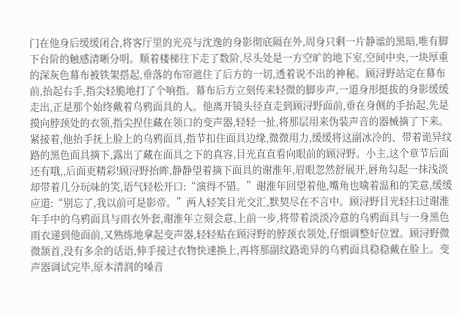门在他身后缓缓闭合,将客厅里的光亮与沈逸的身影彻底隔在外,周身只剩一片静谧的黑暗,唯有脚下台阶的触感清晰分明。顺着楼梯往下走了数阶,尽头处是一方空旷的地下室,空间中央,一块厚重的深灰色幕布被铁架搭起,垂落的布帘遮住了后方的一切,透着说不出的神秘。顾浔野站定在幕布前,抬起右手,指尖轻脆地打了个响指。幕布后方立刻传来轻微的脚步声,一道身形挺拔的身影缓缓走出,正是那个始终戴着乌鸦面具的人。他离开镜头径直走到顾浔野面前,垂在身侧的手抬起,先是摸向脖颈处的衣领,指尖捏住藏在领口的变声器,轻轻一扯,将那层用来伪装声音的器械摘了下来。紧接着,他抬手抚上脸上的乌鸦面具,指节扣住面具边缘,微微用力,缓缓将这副冰冷的、带着诡异纹路的黑色面具摘下,露出了藏在面具之下的真容,目光直直看向眼前的顾浔野。小主,这个章节后面还有哦,,后面更精彩!顾浔野抬眸,静静望着摘下面具的谢淮年,眉眼忽然舒展开,唇角勾起一抹浅淡却带着几分玩味的笑,语气轻松开口:“演得不错。”谢淮年回望着他,嘴角也噙着温和的笑意,缓缓应道:“别忘了,我以前可是影帝。”两人轻笑目光交汇,默契尽在不言中。顾浔野目光轻扫过谢淮年手中的乌鸦面具与雨衣外套,谢淮年立刻会意,上前一步,将带着淡淡冷意的乌鸦面具与一身黑色雨衣递到他面前,又熟练地拿起变声器,轻轻贴在顾浔野的脖颈衣领处,仔细调整好位置。顾浔野微微颔首,没有多余的话语,伸手接过衣物快速换上,再将那副纹路诡异的乌鸦面具稳稳戴在脸上。变声器调试完毕,原本清润的嗓音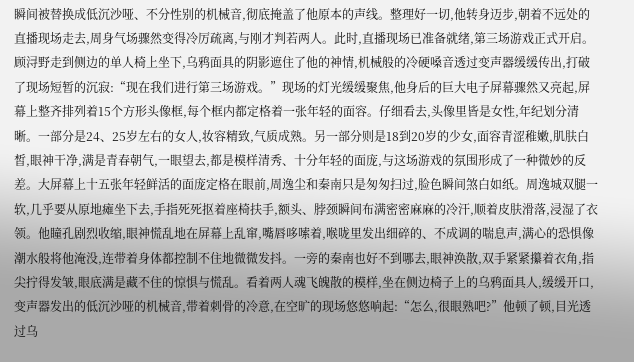瞬间被替换成低沉沙哑、不分性别的机械音,彻底掩盖了他原本的声线。整理好一切,他转身迈步,朝着不远处的直播现场走去,周身气场骤然变得冷厉疏离,与刚才判若两人。此时,直播现场已准备就绪,第三场游戏正式开启。顾浔野走到侧边的单人椅上坐下,乌鸦面具的阴影遮住了他的神情,机械般的冷硬嗓音透过变声器缓缓传出,打破了现场短暂的沉寂:“现在我们进行第三场游戏。”现场的灯光缓缓聚焦,他身后的巨大电子屏幕骤然又亮起,屏幕上整齐排列着15个方形头像框,每个框内都定格着一张年轻的面容。仔细看去,头像里皆是女性,年纪划分清晰。一部分是24、25岁左右的女人,妆容精致,气质成熟。另一部分则是18到20岁的少女,面容青涩稚嫩,肌肤白皙,眼神干净,满是青春朝气,一眼望去,都是模样清秀、十分年轻的面庞,与这场游戏的氛围形成了一种微妙的反差。大屏幕上十五张年轻鲜活的面庞定格在眼前,周逸尘和秦南只是匆匆扫过,脸色瞬间煞白如纸。周逸城双腿一软,几乎要从原地瘫坐下去,手指死死抠着座椅扶手,额头、脖颈瞬间布满密密麻麻的冷汗,顺着皮肤滑落,浸湿了衣领。他瞳孔剧烈收缩,眼神慌乱地在屏幕上乱窜,嘴唇哆嗦着,喉咙里发出细碎的、不成调的喘息声,满心的恐惧像潮水般将他淹没,连带着身体都控制不住地微微发抖。一旁的秦南也好不到哪去,眼神涣散,双手紧紧攥着衣角,指尖拧得发皱,眼底满是藏不住的惊惧与慌乱。看着两人魂飞魄散的模样,坐在侧边椅子上的乌鸦面具人,缓缓开口,变声器发出的低沉沙哑的机械音,带着刺骨的冷意,在空旷的现场悠悠响起:“怎么,很眼熟吧?”他顿了顿,目光透过乌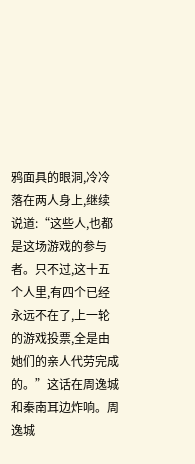鸦面具的眼洞,冷冷落在两人身上,继续说道:“这些人,也都是这场游戏的参与者。只不过,这十五个人里,有四个已经永远不在了,上一轮的游戏投票,全是由她们的亲人代劳完成的。”这话在周逸城和秦南耳边炸响。周逸城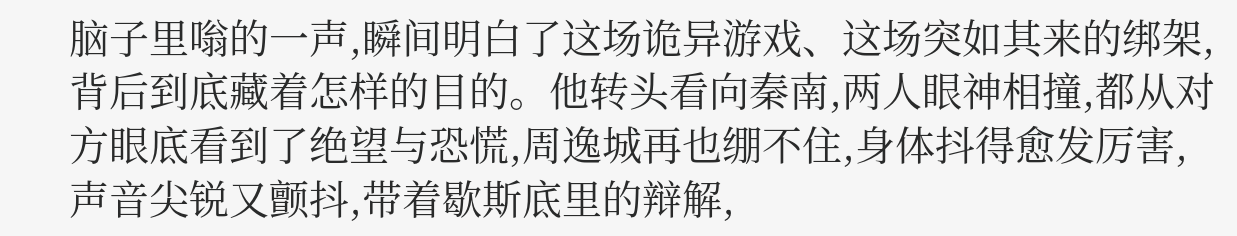脑子里嗡的一声,瞬间明白了这场诡异游戏、这场突如其来的绑架,背后到底藏着怎样的目的。他转头看向秦南,两人眼神相撞,都从对方眼底看到了绝望与恐慌,周逸城再也绷不住,身体抖得愈发厉害,声音尖锐又颤抖,带着歇斯底里的辩解,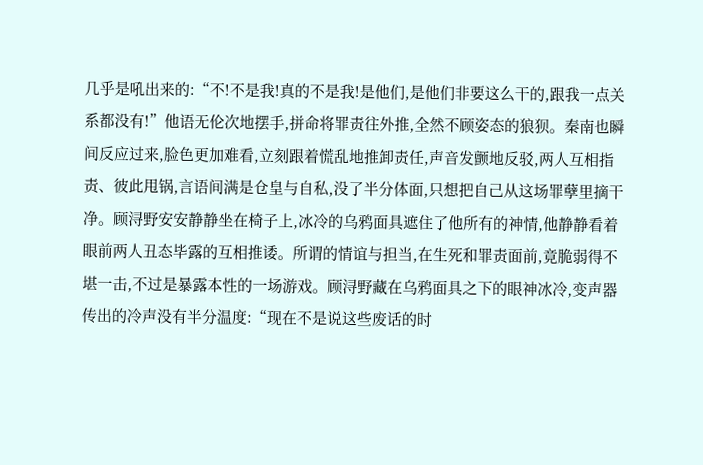几乎是吼出来的:“不!不是我!真的不是我!是他们,是他们非要这么干的,跟我一点关系都没有!”他语无伦次地摆手,拼命将罪责往外推,全然不顾姿态的狼狈。秦南也瞬间反应过来,脸色更加难看,立刻跟着慌乱地推卸责任,声音发颤地反驳,两人互相指责、彼此甩锅,言语间满是仓皇与自私,没了半分体面,只想把自己从这场罪孽里摘干净。顾浔野安安静静坐在椅子上,冰冷的乌鸦面具遮住了他所有的神情,他静静看着眼前两人丑态毕露的互相推诿。所谓的情谊与担当,在生死和罪责面前,竟脆弱得不堪一击,不过是暴露本性的一场游戏。顾浔野藏在乌鸦面具之下的眼神冰冷,变声器传出的冷声没有半分温度:“现在不是说这些废话的时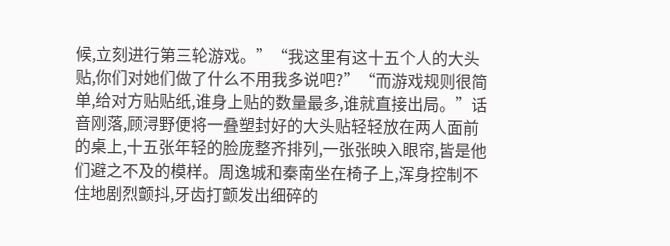候,立刻进行第三轮游戏。”“我这里有这十五个人的大头贴,你们对她们做了什么不用我多说吧?”“而游戏规则很简单,给对方贴贴纸,谁身上贴的数量最多,谁就直接出局。”话音刚落,顾浔野便将一叠塑封好的大头贴轻轻放在两人面前的桌上,十五张年轻的脸庞整齐排列,一张张映入眼帘,皆是他们避之不及的模样。周逸城和秦南坐在椅子上,浑身控制不住地剧烈颤抖,牙齿打颤发出细碎的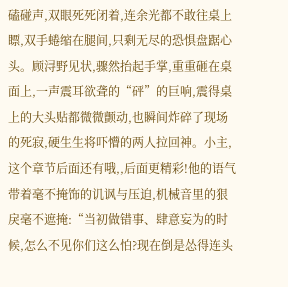磕碰声,双眼死死闭着,连余光都不敢往桌上瞟,双手蜷缩在腿间,只剩无尽的恐惧盘踞心头。顾浔野见状,骤然抬起手掌,重重砸在桌面上,一声震耳欲聋的“砰”的巨响,震得桌上的大头贴都微微颤动,也瞬间炸碎了现场的死寂,硬生生将吓懵的两人拉回神。小主,这个章节后面还有哦,,后面更精彩!他的语气带着毫不掩饰的讥讽与压迫,机械音里的狠戾毫不遮掩:“当初做错事、肆意妄为的时候,怎么不见你们这么怕?现在倒是怂得连头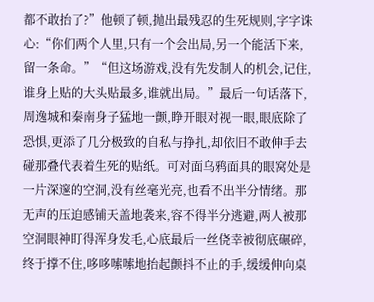都不敢抬了?”他顿了顿,抛出最残忍的生死规则,字字诛心:“你们两个人里,只有一个会出局,另一个能活下来,留一条命。”“但这场游戏,没有先发制人的机会,记住,谁身上贴的大头贴最多,谁就出局。”最后一句话落下,周逸城和秦南身子猛地一颤,睁开眼对视一眼,眼底除了恐惧,更添了几分极致的自私与挣扎,却依旧不敢伸手去碰那叠代表着生死的贴纸。可对面乌鸦面具的眼窝处是一片深邃的空洞,没有丝毫光亮,也看不出半分情绪。那无声的压迫感铺天盖地袭来,容不得半分逃避,两人被那空洞眼神盯得浑身发毛,心底最后一丝侥幸被彻底碾碎,终于撑不住,哆哆嗦嗦地抬起颤抖不止的手,缓缓伸向桌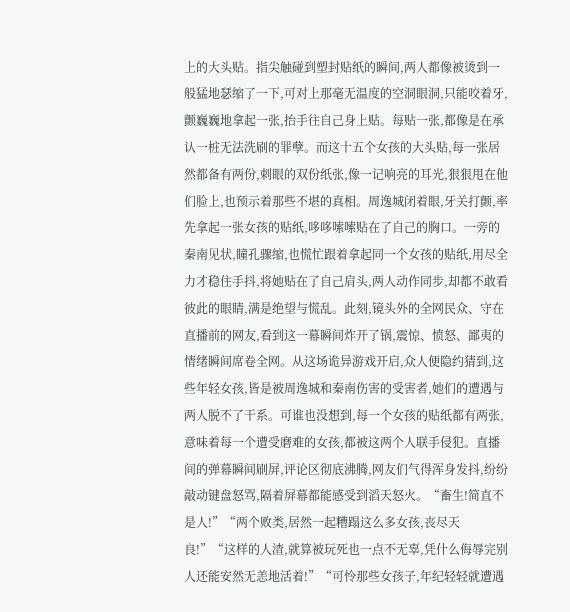上的大头贴。指尖触碰到塑封贴纸的瞬间,两人都像被烫到一般猛地瑟缩了一下,可对上那毫无温度的空洞眼洞,只能咬着牙,颤巍巍地拿起一张,抬手往自己身上贴。每贴一张,都像是在承认一桩无法洗刷的罪孽。而这十五个女孩的大头贴,每一张居然都备有两份,刺眼的双份纸张,像一记响亮的耳光,狠狠甩在他们脸上,也预示着那些不堪的真相。周逸城闭着眼,牙关打颤,率先拿起一张女孩的贴纸,哆哆嗦嗦贴在了自己的胸口。一旁的秦南见状,瞳孔骤缩,也慌忙跟着拿起同一个女孩的贴纸,用尽全力才稳住手抖,将她贴在了自己肩头,两人动作同步,却都不敢看彼此的眼睛,满是绝望与慌乱。此刻,镜头外的全网民众、守在直播前的网友,看到这一幕瞬间炸开了锅,震惊、愤怒、鄙夷的情绪瞬间席卷全网。从这场诡异游戏开启,众人便隐约猜到,这些年轻女孩,皆是被周逸城和秦南伤害的受害者,她们的遭遇与两人脱不了干系。可谁也没想到,每一个女孩的贴纸都有两张,意味着每一个遭受磨难的女孩,都被这两个人联手侵犯。直播间的弹幕瞬间刷屏,评论区彻底沸腾,网友们气得浑身发抖,纷纷敲动键盘怒骂,隔着屏幕都能感受到滔天怒火。“畜生!简直不是人!”“两个败类,居然一起糟蹋这么多女孩,丧尽天良!”“这样的人渣,就算被玩死也一点不无辜,凭什么侮辱完别人还能安然无恙地活着!”“可怜那些女孩子,年纪轻轻就遭遇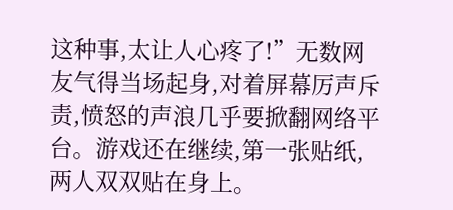这种事,太让人心疼了!”无数网友气得当场起身,对着屏幕厉声斥责,愤怒的声浪几乎要掀翻网络平台。游戏还在继续,第一张贴纸,两人双双贴在身上。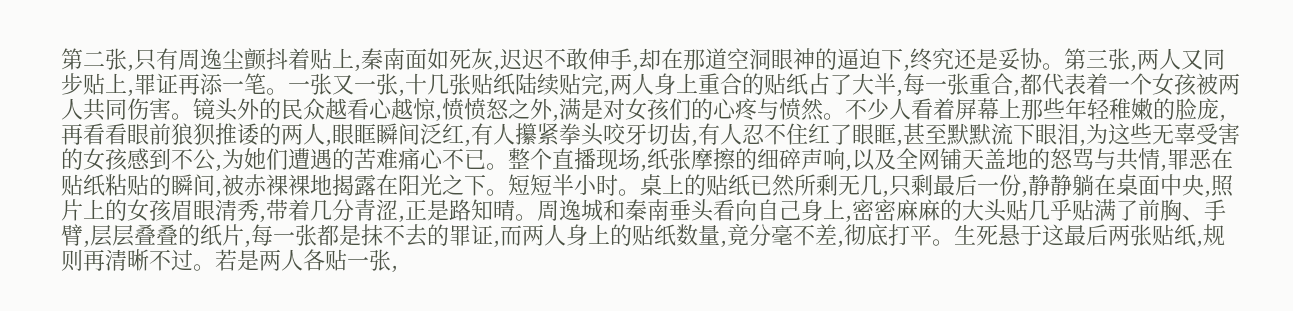第二张,只有周逸尘颤抖着贴上,秦南面如死灰,迟迟不敢伸手,却在那道空洞眼神的逼迫下,终究还是妥协。第三张,两人又同步贴上,罪证再添一笔。一张又一张,十几张贴纸陆续贴完,两人身上重合的贴纸占了大半,每一张重合,都代表着一个女孩被两人共同伤害。镜头外的民众越看心越惊,愤愤怒之外,满是对女孩们的心疼与愤然。不少人看着屏幕上那些年轻稚嫩的脸庞,再看看眼前狼狈推诿的两人,眼眶瞬间泛红,有人攥紧拳头咬牙切齿,有人忍不住红了眼眶,甚至默默流下眼泪,为这些无辜受害的女孩感到不公,为她们遭遇的苦难痛心不已。整个直播现场,纸张摩擦的细碎声响,以及全网铺天盖地的怒骂与共情,罪恶在贴纸粘贴的瞬间,被赤裸裸地揭露在阳光之下。短短半小时。桌上的贴纸已然所剩无几,只剩最后一份,静静躺在桌面中央,照片上的女孩眉眼清秀,带着几分青涩,正是路知晴。周逸城和秦南垂头看向自己身上,密密麻麻的大头贴几乎贴满了前胸、手臂,层层叠叠的纸片,每一张都是抹不去的罪证,而两人身上的贴纸数量,竟分毫不差,彻底打平。生死悬于这最后两张贴纸,规则再清晰不过。若是两人各贴一张,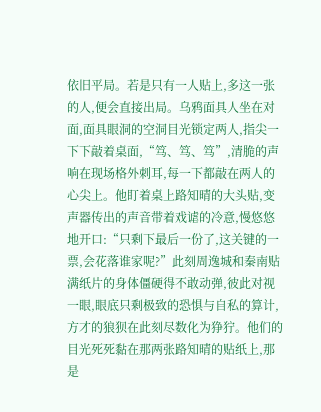依旧平局。若是只有一人贴上,多这一张的人,便会直接出局。乌鸦面具人坐在对面,面具眼洞的空洞目光锁定两人,指尖一下下敲着桌面,“笃、笃、笃”,清脆的声响在现场格外刺耳,每一下都敲在两人的心尖上。他盯着桌上路知晴的大头贴,变声器传出的声音带着戏谑的冷意,慢悠悠地开口:“只剩下最后一份了,这关键的一票,会花落谁家呢?”此刻周逸城和秦南贴满纸片的身体僵硬得不敢动弹,彼此对视一眼,眼底只剩极致的恐惧与自私的算计,方才的狼狈在此刻尽数化为狰狞。他们的目光死死黏在那两张路知晴的贴纸上,那是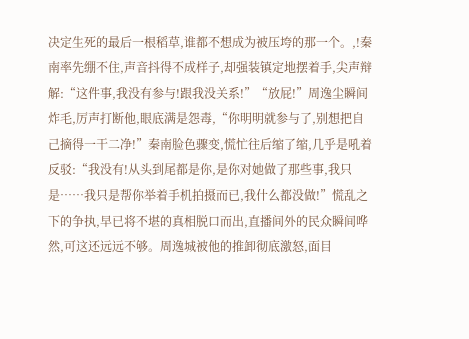决定生死的最后一根稻草,谁都不想成为被压垮的那一个。,!秦南率先绷不住,声音抖得不成样子,却强装镇定地摆着手,尖声辩解:“这件事,我没有参与!跟我没关系!”“放屁!”周逸尘瞬间炸毛,厉声打断他,眼底满是怨毒,“你明明就参与了,别想把自己摘得一干二净!”秦南脸色骤变,慌忙往后缩了缩,几乎是吼着反驳:“我没有!从头到尾都是你,是你对她做了那些事,我只是……我只是帮你举着手机拍摄而已,我什么都没做!”慌乱之下的争执,早已将不堪的真相脱口而出,直播间外的民众瞬间哗然,可这还远远不够。周逸城被他的推卸彻底激怒,面目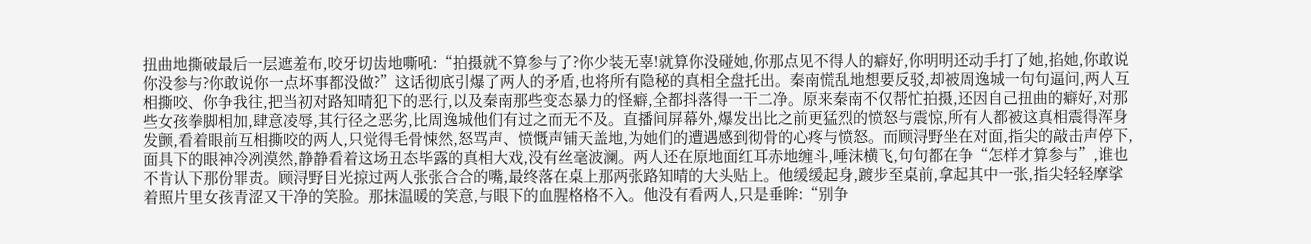扭曲地撕破最后一层遮羞布,咬牙切齿地嘶吼:“拍摄就不算参与了?你少装无辜!就算你没碰她,你那点见不得人的癖好,你明明还动手打了她,掐她,你敢说你没参与?你敢说你一点坏事都没做?”这话彻底引爆了两人的矛盾,也将所有隐秘的真相全盘托出。秦南慌乱地想要反驳,却被周逸城一句句逼问,两人互相撕咬、你争我往,把当初对路知晴犯下的恶行,以及秦南那些变态暴力的怪癖,全都抖落得一干二净。原来秦南不仅帮忙拍摄,还因自己扭曲的癖好,对那些女孩拳脚相加,肆意凌辱,其行径之恶劣,比周逸城他们有过之而无不及。直播间屏幕外,爆发出比之前更猛烈的愤怒与震惊,所有人都被这真相震得浑身发颤,看着眼前互相撕咬的两人,只觉得毛骨悚然,怒骂声、愤慨声铺天盖地,为她们的遭遇感到彻骨的心疼与愤怒。而顾浔野坐在对面,指尖的敲击声停下,面具下的眼神冷冽漠然,静静看着这场丑态毕露的真相大戏,没有丝毫波澜。两人还在原地面红耳赤地缠斗,唾沫横飞,句句都在争“怎样才算参与”,谁也不肯认下那份罪责。顾浔野目光掠过两人张张合合的嘴,最终落在桌上那两张路知晴的大头贴上。他缓缓起身,踱步至桌前,拿起其中一张,指尖轻轻摩挲着照片里女孩青涩又干净的笑脸。那抹温暖的笑意,与眼下的血腥格格不入。他没有看两人,只是垂眸:“别争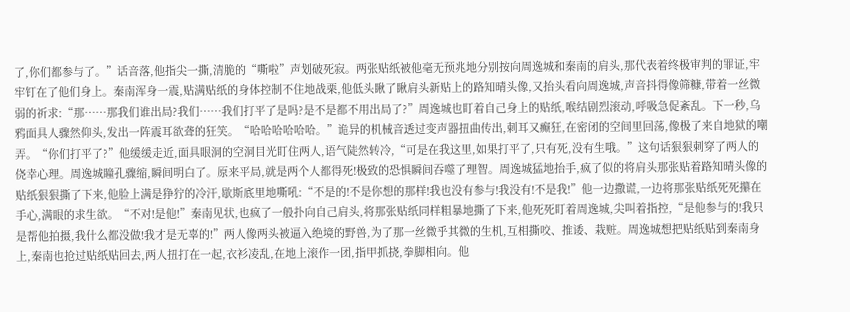了,你们都参与了。”话音落,他指尖一撕,清脆的“嘶啦”声划破死寂。两张贴纸被他毫无预兆地分别按向周逸城和秦南的肩头,那代表着终极审判的罪证,牢牢钉在了他们身上。秦南浑身一震,贴满贴纸的身体控制不住地战栗,他低头瞅了瞅肩头新贴上的路知晴头像,又抬头看向周逸城,声音抖得像筛糠,带着一丝微弱的祈求:“那……那我们谁出局?我们……我们打平了是吗?是不是都不用出局了?”周逸城也盯着自己身上的贴纸,喉结剧烈滚动,呼吸急促紊乱。下一秒,乌鸦面具人骤然仰头,发出一阵震耳欲聋的狂笑。“哈哈哈哈哈哈。”诡异的机械音透过变声器扭曲传出,刺耳又癫狂,在密闭的空间里回荡,像极了来自地狱的嘲弄。“你们打平了?”他缓缓走近,面具眼洞的空洞目光盯住两人,语气陡然转冷,“可是在我这里,如果打平了,只有死,没有生哦。”这句话狠狠刺穿了两人的侥幸心理。周逸城瞳孔骤缩,瞬间明白了。原来平局,就是两个人都得死!极致的恐惧瞬间吞噬了理智。周逸城猛地抬手,疯了似的将肩头那张贴着路知晴头像的贴纸狠狠撕了下来,他脸上满是狰狞的冷汗,歇斯底里地嘶吼:“不是的!不是你想的那样!我也没有参与!我没有!不是我!”他一边撒谎,一边将那张贴纸死死攥在手心,满眼的求生欲。“不对!是他!”秦南见状,也疯了一般扑向自己肩头,将那张贴纸同样粗暴地撕了下来,他死死盯着周逸城,尖叫着指控,“是他参与的!我只是帮他拍摄,我什么都没做!我才是无辜的!”两人像两头被逼入绝境的野兽,为了那一丝微乎其微的生机,互相撕咬、推诿、栽赃。周逸城想把贴纸贴到秦南身上,秦南也抢过贴纸贴回去,两人扭打在一起,衣衫凌乱,在地上滚作一团,指甲抓挠,拳脚相向。他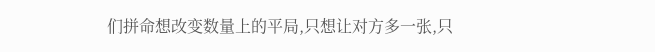们拼命想改变数量上的平局,只想让对方多一张,只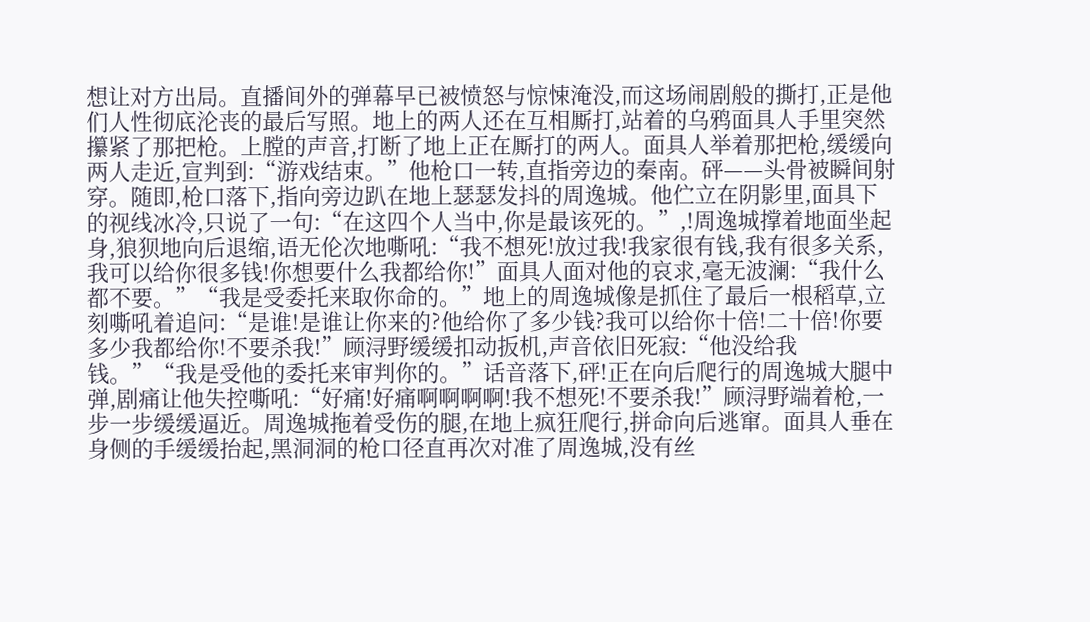想让对方出局。直播间外的弹幕早已被愤怒与惊悚淹没,而这场闹剧般的撕打,正是他们人性彻底沦丧的最后写照。地上的两人还在互相厮打,站着的乌鸦面具人手里突然攥紧了那把枪。上膛的声音,打断了地上正在厮打的两人。面具人举着那把枪,缓缓向两人走近,宣判到:“游戏结束。”他枪口一转,直指旁边的秦南。砰——头骨被瞬间射穿。随即,枪口落下,指向旁边趴在地上瑟瑟发抖的周逸城。他伫立在阴影里,面具下的视线冰冷,只说了一句:“在这四个人当中,你是最该死的。”,!周逸城撑着地面坐起身,狼狈地向后退缩,语无伦次地嘶吼:“我不想死!放过我!我家很有钱,我有很多关系,我可以给你很多钱!你想要什么我都给你!”面具人面对他的哀求,毫无波澜:“我什么都不要。”“我是受委托来取你命的。”地上的周逸城像是抓住了最后一根稻草,立刻嘶吼着追问:“是谁!是谁让你来的?他给你了多少钱?我可以给你十倍!二十倍!你要多少我都给你!不要杀我!”顾浔野缓缓扣动扳机,声音依旧死寂:“他没给我钱。”“我是受他的委托来审判你的。”话音落下,砰!正在向后爬行的周逸城大腿中弹,剧痛让他失控嘶吼:“好痛!好痛啊啊啊啊!我不想死!不要杀我!”顾浔野端着枪,一步一步缓缓逼近。周逸城拖着受伤的腿,在地上疯狂爬行,拼命向后逃窜。面具人垂在身侧的手缓缓抬起,黑洞洞的枪口径直再次对准了周逸城,没有丝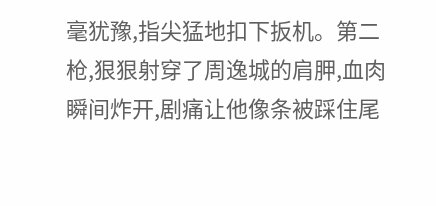毫犹豫,指尖猛地扣下扳机。第二枪,狠狠射穿了周逸城的肩胛,血肉瞬间炸开,剧痛让他像条被踩住尾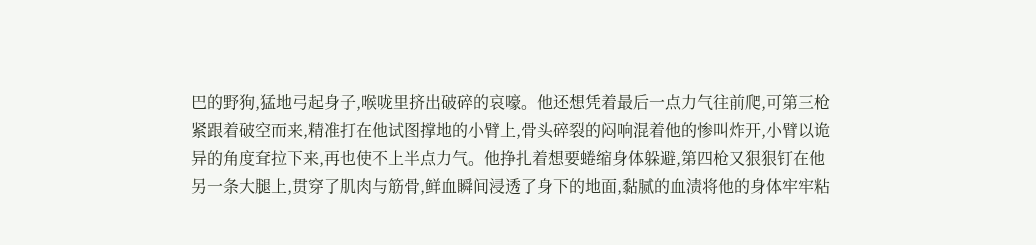巴的野狗,猛地弓起身子,喉咙里挤出破碎的哀嚎。他还想凭着最后一点力气往前爬,可第三枪紧跟着破空而来,精准打在他试图撑地的小臂上,骨头碎裂的闷响混着他的惨叫炸开,小臂以诡异的角度耷拉下来,再也使不上半点力气。他挣扎着想要蜷缩身体躲避,第四枪又狠狠钉在他另一条大腿上,贯穿了肌肉与筋骨,鲜血瞬间浸透了身下的地面,黏腻的血渍将他的身体牢牢粘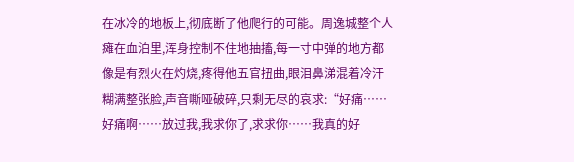在冰冷的地板上,彻底断了他爬行的可能。周逸城整个人瘫在血泊里,浑身控制不住地抽搐,每一寸中弹的地方都像是有烈火在灼烧,疼得他五官扭曲,眼泪鼻涕混着冷汗糊满整张脸,声音嘶哑破碎,只剩无尽的哀求:“好痛……好痛啊……放过我,我求你了,求求你……我真的好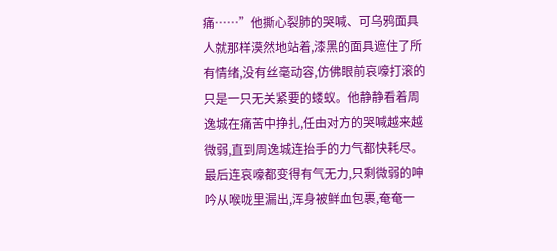痛……”他撕心裂肺的哭喊、可乌鸦面具人就那样漠然地站着,漆黑的面具遮住了所有情绪,没有丝毫动容,仿佛眼前哀嚎打滚的只是一只无关紧要的蝼蚁。他静静看着周逸城在痛苦中挣扎,任由对方的哭喊越来越微弱,直到周逸城连抬手的力气都快耗尽。最后连哀嚎都变得有气无力,只剩微弱的呻吟从喉咙里漏出,浑身被鲜血包裹,奄奄一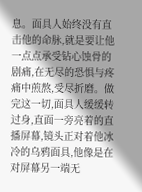息。面具人始终没有直击他的命脉,就是要让他一点点承受钻心蚀骨的剧痛,在无尽的恐惧与疼痛中煎熬,受尽折磨。做完这一切,面具人缓缓转过身,直面一旁亮着的直播屏幕,镜头正对着他冰冷的乌鸦面具,他像是在对屏幕另一端无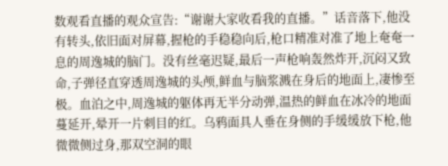数观看直播的观众宣告:“谢谢大家收看我的直播。”话音落下,他没有转头,依旧面对屏幕,握枪的手稳稳向后,枪口精准对准了地上奄奄一息的周逸城的脑门。没有丝毫迟疑,最后一声枪响轰然炸开,沉闷又致命,子弹径直穿透周逸城的头颅,鲜血与脑浆溅在身后的地面上,凄惨至极。血泊之中,周逸城的躯体再无半分动弹,温热的鲜血在冰冷的地面蔓延开,晕开一片刺目的红。乌鸦面具人垂在身侧的手缓缓放下枪,他微微侧过身,那双空洞的眼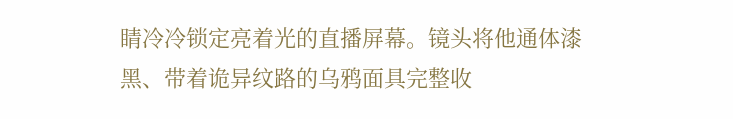睛冷冷锁定亮着光的直播屏幕。镜头将他通体漆黑、带着诡异纹路的乌鸦面具完整收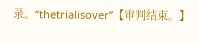录。“thetrialisover”【审判结束。】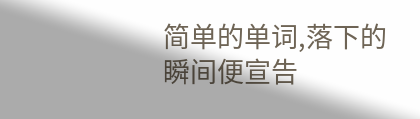简单的单词,落下的瞬间便宣告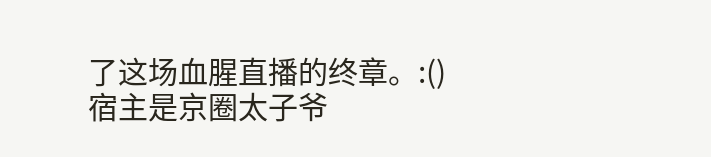了这场血腥直播的终章。:()宿主是京圈太子爷